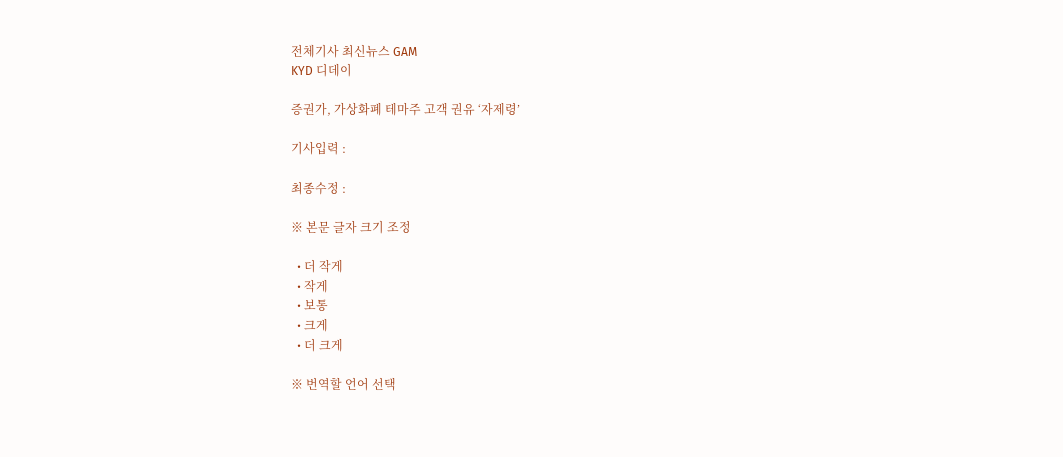전체기사 최신뉴스 GAM
KYD 디데이

증권가, 가상화폐 테마주 고객 권유 ‘자제령’

기사입력 :

최종수정 :

※ 본문 글자 크기 조정

  • 더 작게
  • 작게
  • 보통
  • 크게
  • 더 크게

※ 번역할 언어 선택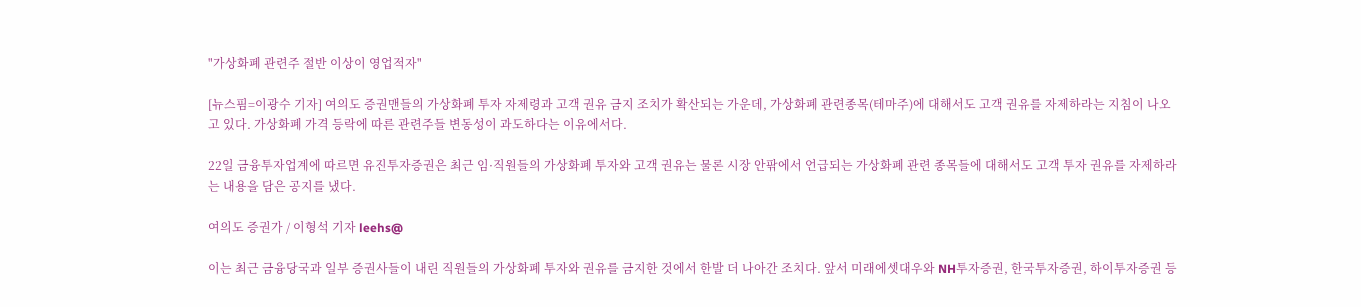"가상화폐 관련주 절반 이상이 영업적자"

[뉴스핌=이광수 기자] 여의도 증권맨들의 가상화폐 투자 자제령과 고객 권유 금지 조치가 확산되는 가운데, 가상화폐 관련종목(테마주)에 대해서도 고객 권유를 자제하라는 지침이 나오고 있다. 가상화폐 가격 등락에 따른 관련주들 변동성이 과도하다는 이유에서다.

22일 금융투자업계에 따르면 유진투자증권은 최근 임·직원들의 가상화폐 투자와 고객 권유는 물론 시장 안팎에서 언급되는 가상화폐 관련 종목들에 대해서도 고객 투자 권유를 자제하라는 내용을 담은 공지를 냈다.

여의도 증권가 / 이형석 기자 leehs@

이는 최근 금융당국과 일부 증권사들이 내린 직원들의 가상화폐 투자와 권유를 금지한 것에서 한발 더 나아간 조치다. 앞서 미래에셋대우와 NH투자증권, 한국투자증권, 하이투자증권 등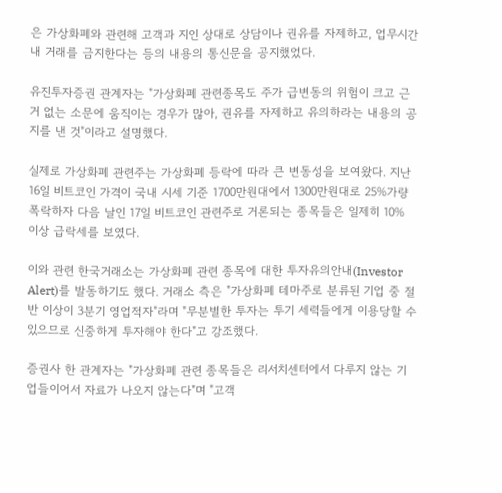은 가상화폐와 관련해 고객과 지인 상대로 상담이나 권유를 자제하고, 업무시간내 거래를 금지한다는 등의 내용의 통신문을 공지했었다.

유진투자증권 관계자는 "가상화폐 관련종목도 주가 급변동의 위험이 크고 근거 없는 소문에 움직이는 경우가 많아, 권유를 자제하고 유의하라는 내용의 공지를 낸 것"이라고 설명했다.

실제로 가상화폐 관련주는 가상화폐 등락에 따라 큰 변동성을 보여왔다. 지난 16일 비트코인 가격이 국내 시세 기준 1700만원대에서 1300만원대로 25%가량 폭락하자 다음 날인 17일 비트코인 관련주로 거론되는 종목들은 일제히 10% 이상 급락세를 보였다.

이와 관련 한국거래소는 가상화폐 관련 종목에 대한 투자유의안내(Investor Alert)를 발동하기도 했다. 거래소 측은 "가상화폐 테마주로 분류된 기업 중 절반 이상이 3분기 영업적자"라며 "무분별한 투자는 투기 세력들에게 이용당할 수 있으므로 신중하게 투자해야 한다"고 강조했다.

증권사 한 관계자는 "가상화폐 관련 종목들은 리서치센터에서 다루지 않는 기업들이어서 자료가 나오지 않는다"며 "고객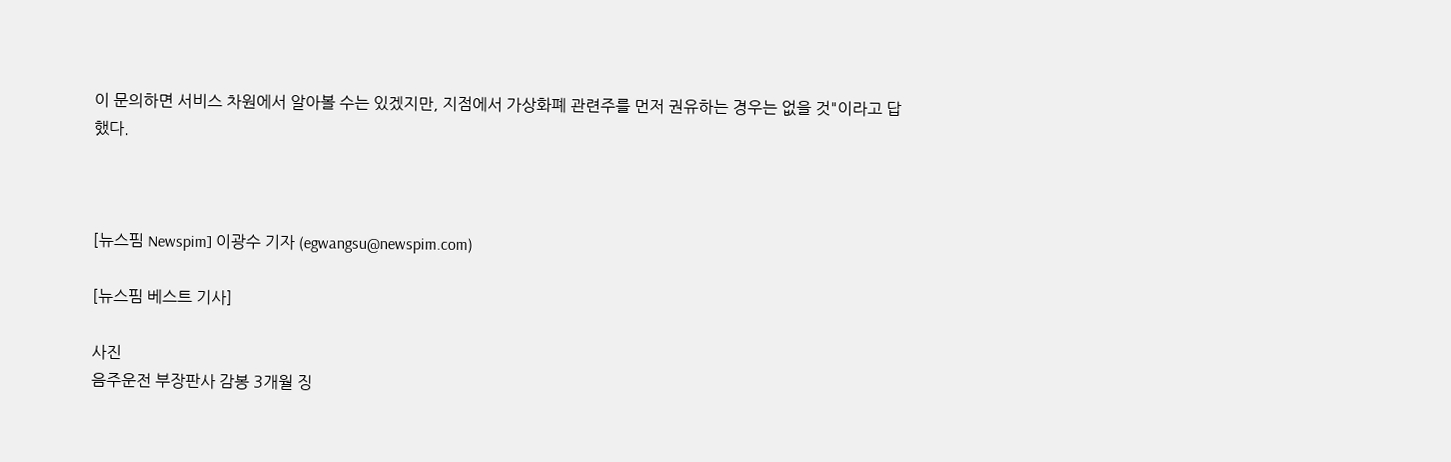이 문의하면 서비스 차원에서 알아볼 수는 있겠지만, 지점에서 가상화폐 관련주를 먼저 권유하는 경우는 없을 것"이라고 답했다.



[뉴스핌 Newspim] 이광수 기자 (egwangsu@newspim.com)

[뉴스핌 베스트 기사]

사진
음주운전 부장판사 감봉 3개월 징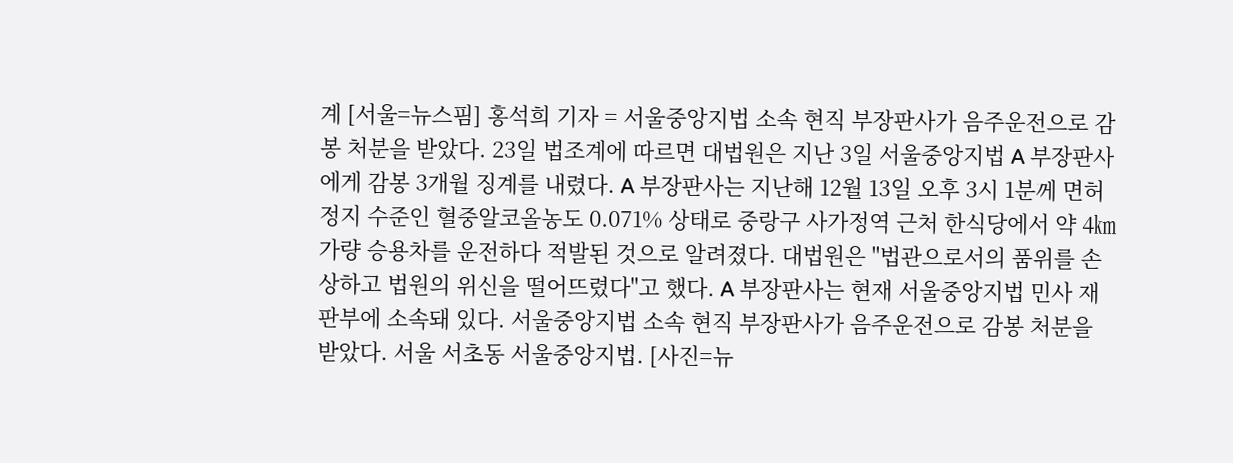계 [서울=뉴스핌] 홍석희 기자 = 서울중앙지법 소속 현직 부장판사가 음주운전으로 감봉 처분을 받았다. 23일 법조계에 따르면 대법원은 지난 3일 서울중앙지법 A 부장판사에게 감봉 3개월 징계를 내렸다. A 부장판사는 지난해 12월 13일 오후 3시 1분께 면허 정지 수준인 혈중알코올농도 0.071% 상태로 중랑구 사가정역 근처 한식당에서 약 4㎞가량 승용차를 운전하다 적발된 것으로 알려졌다. 대법원은 "법관으로서의 품위를 손상하고 법원의 위신을 떨어뜨렸다"고 했다. A 부장판사는 현재 서울중앙지법 민사 재판부에 소속돼 있다. 서울중앙지법 소속 현직 부장판사가 음주운전으로 감봉 처분을 받았다. 서울 서초동 서울중앙지법. [사진=뉴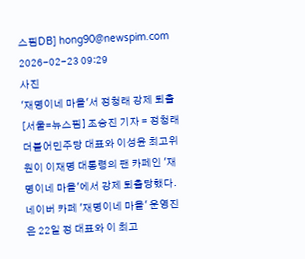스핌DB] hong90@newspim.com 2026-02-23 09:29
사진
'재명이네 마을'서 정청래 강제 퇴출 [서울=뉴스핌] 조승진 기자 = 정청래 더불어민주당 대표와 이성윤 최고위원이 이재명 대통령의 팬 카페인 '재명이네 마을'에서 강제 퇴출당했다. 네이버 카페 '재명이네 마을' 운영진은 22일 정 대표와 이 최고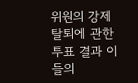위원의 강제 탈퇴에 관한 투표 결과 이들의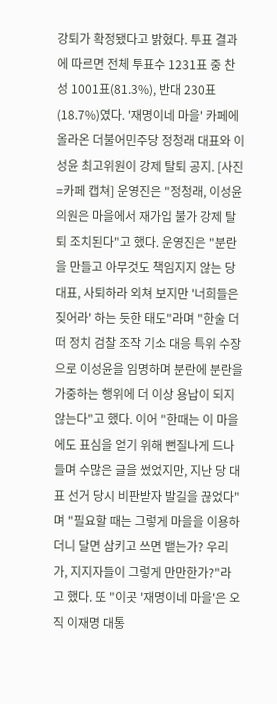강퇴가 확정됐다고 밝혔다. 투표 결과에 따르면 전체 투표수 1231표 중 찬성 1001표(81.3%), 반대 230표(18.7%)였다. '재명이네 마을' 카페에 올라온 더불어민주당 정청래 대표와 이성윤 최고위원이 강제 탈퇴 공지. [사진=카페 캡쳐] 운영진은 "정청래, 이성윤 의원은 마을에서 재가입 불가 강제 탈퇴 조치된다"고 했다. 운영진은 "분란을 만들고 아무것도 책임지지 않는 당 대표, 사퇴하라 외쳐 보지만 '너희들은 짖어라' 하는 듯한 태도"라며 "한술 더 떠 정치 검찰 조작 기소 대응 특위 수장으로 이성윤을 임명하며 분란에 분란을 가중하는 행위에 더 이상 용납이 되지 않는다"고 했다. 이어 "한때는 이 마을에도 표심을 얻기 위해 뻔질나게 드나들며 수많은 글을 썼었지만, 지난 당 대표 선거 당시 비판받자 발길을 끊었다"며 "필요할 때는 그렇게 마을을 이용하더니 달면 삼키고 쓰면 뱉는가? 우리가, 지지자들이 그렇게 만만한가?"라고 했다. 또 "이곳 '재명이네 마을'은 오직 이재명 대통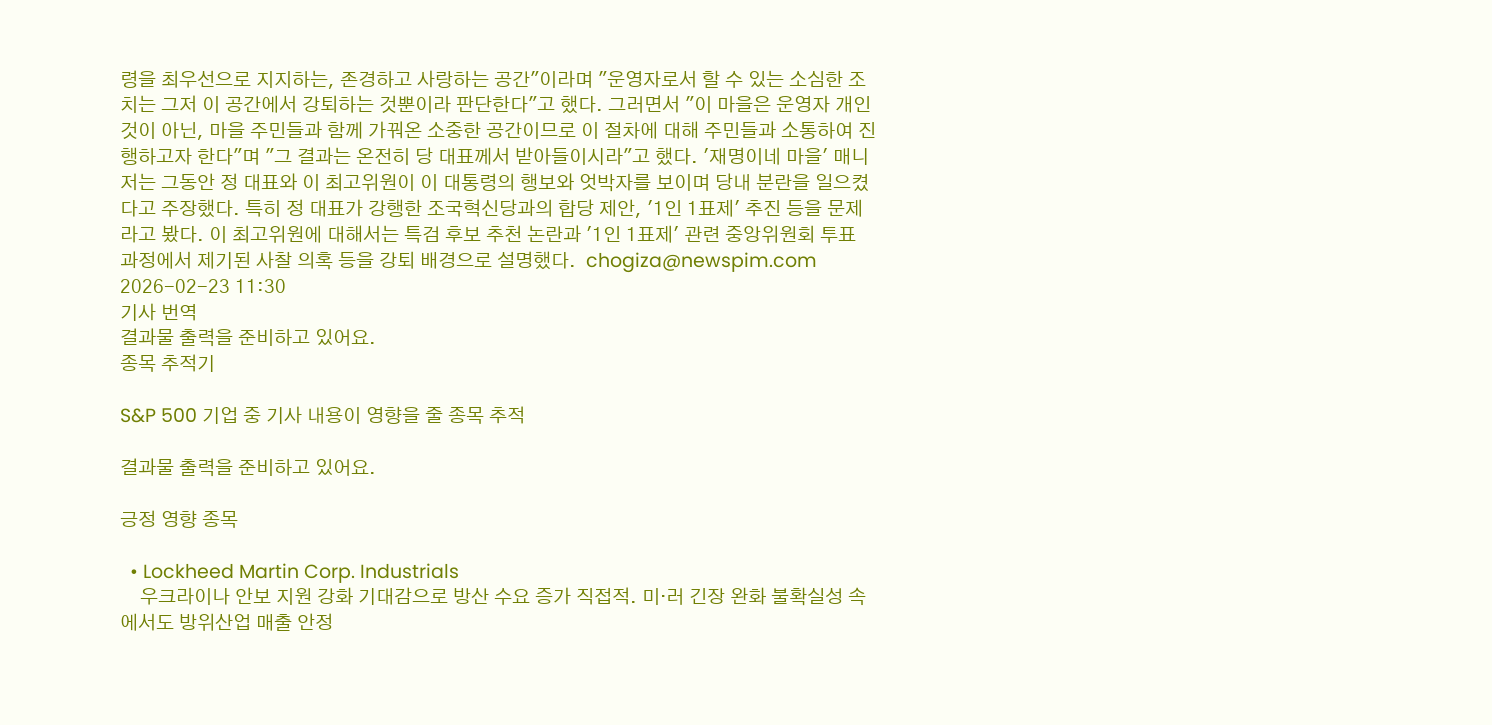령을 최우선으로 지지하는, 존경하고 사랑하는 공간"이라며 "운영자로서 할 수 있는 소심한 조치는 그저 이 공간에서 강퇴하는 것뿐이라 판단한다"고 했다. 그러면서 "이 마을은 운영자 개인 것이 아닌, 마을 주민들과 함께 가꿔온 소중한 공간이므로 이 절차에 대해 주민들과 소통하여 진행하고자 한다"며 "그 결과는 온전히 당 대표께서 받아들이시라"고 했다. '재명이네 마을' 매니저는 그동안 정 대표와 이 최고위원이 이 대통령의 행보와 엇박자를 보이며 당내 분란을 일으켰다고 주장했다. 특히 정 대표가 강행한 조국혁신당과의 합당 제안, '1인 1표제' 추진 등을 문제라고 봤다. 이 최고위원에 대해서는 특검 후보 추천 논란과 '1인 1표제' 관련 중앙위원회 투표 과정에서 제기된 사찰 의혹 등을 강퇴 배경으로 설명했다.  chogiza@newspim.com 2026-02-23 11:30
기사 번역
결과물 출력을 준비하고 있어요.
종목 추적기

S&P 500 기업 중 기사 내용이 영향을 줄 종목 추적

결과물 출력을 준비하고 있어요.

긍정 영향 종목

  • Lockheed Martin Corp. Industrials
    우크라이나 안보 지원 강화 기대감으로 방산 수요 증가 직접적. 미·러 긴장 완화 불확실성 속에서도 방위산업 매출 안정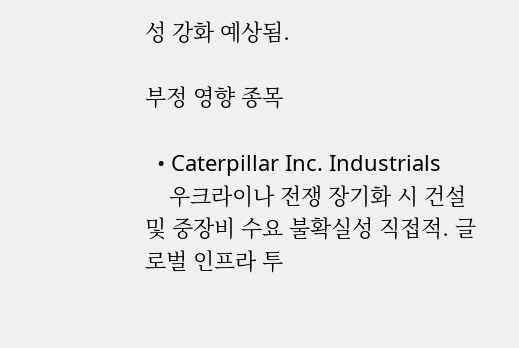성 강화 예상됨.

부정 영향 종목

  • Caterpillar Inc. Industrials
    우크라이나 전쟁 장기화 시 건설 및 중장비 수요 불확실성 직접적. 글로벌 인프라 투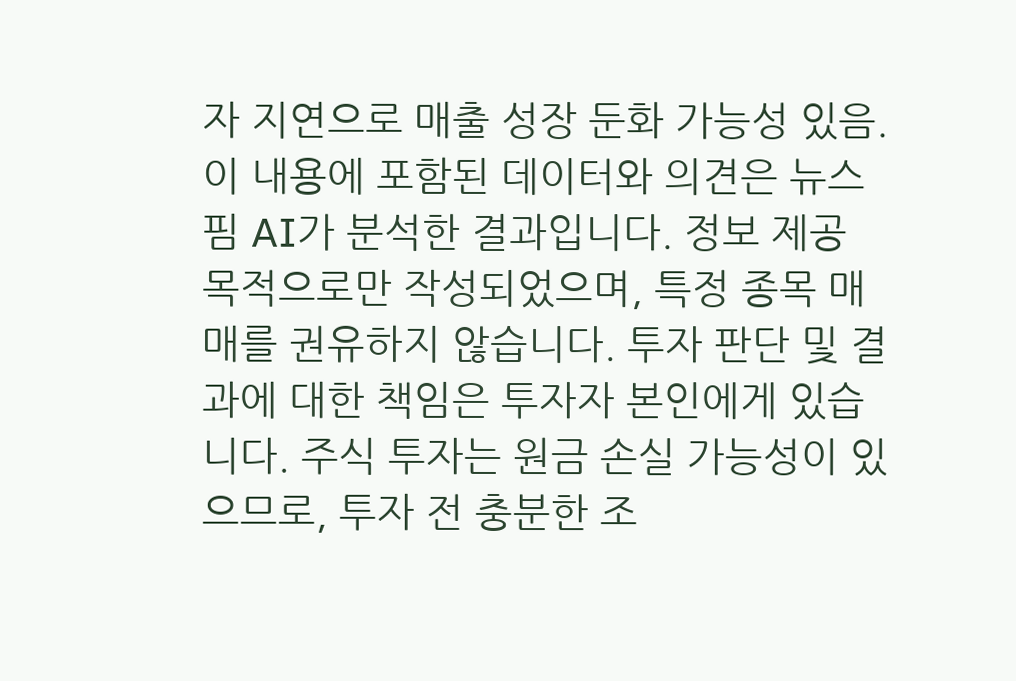자 지연으로 매출 성장 둔화 가능성 있음.
이 내용에 포함된 데이터와 의견은 뉴스핌 AI가 분석한 결과입니다. 정보 제공 목적으로만 작성되었으며, 특정 종목 매매를 권유하지 않습니다. 투자 판단 및 결과에 대한 책임은 투자자 본인에게 있습니다. 주식 투자는 원금 손실 가능성이 있으므로, 투자 전 충분한 조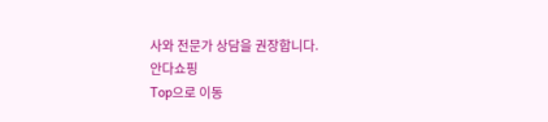사와 전문가 상담을 권장합니다.
안다쇼핑
Top으로 이동